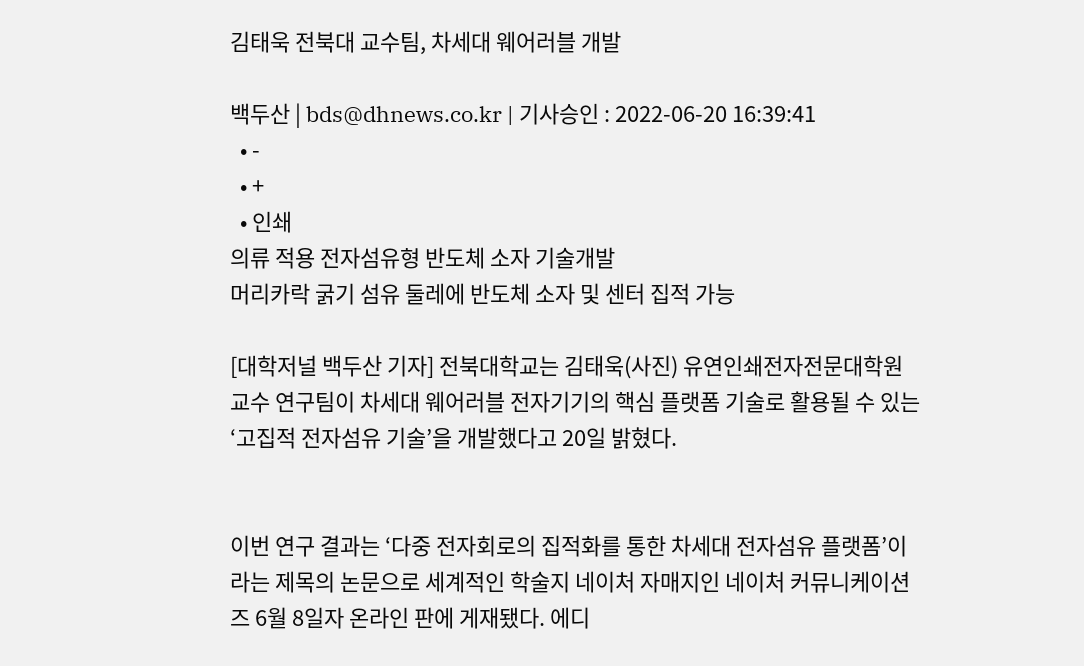김태욱 전북대 교수팀, 차세대 웨어러블 개발

백두산 | bds@dhnews.co.kr | 기사승인 : 2022-06-20 16:39:41
  • -
  • +
  • 인쇄
의류 적용 전자섬유형 반도체 소자 기술개발
머리카락 굵기 섬유 둘레에 반도체 소자 및 센터 집적 가능

[대학저널 백두산 기자] 전북대학교는 김태욱(사진) 유연인쇄전자전문대학원 교수 연구팀이 차세대 웨어러블 전자기기의 핵심 플랫폼 기술로 활용될 수 있는 ‘고집적 전자섬유 기술’을 개발했다고 20일 밝혔다.


이번 연구 결과는 ‘다중 전자회로의 집적화를 통한 차세대 전자섬유 플랫폼’이라는 제목의 논문으로 세계적인 학술지 네이처 자매지인 네이처 커뮤니케이션즈 6월 8일자 온라인 판에 게재됐다. 에디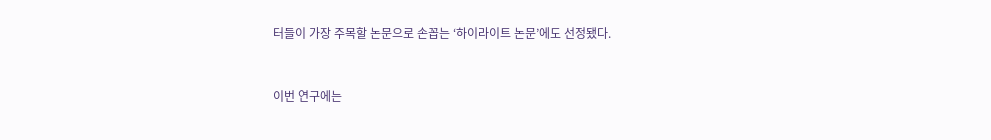터들이 가장 주목할 논문으로 손꼽는 ‘하이라이트 논문’에도 선정됐다.


이번 연구에는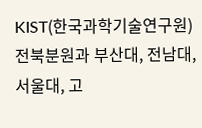KIST(한국과학기술연구원) 전북분원과 부산대, 전남대, 서울대, 고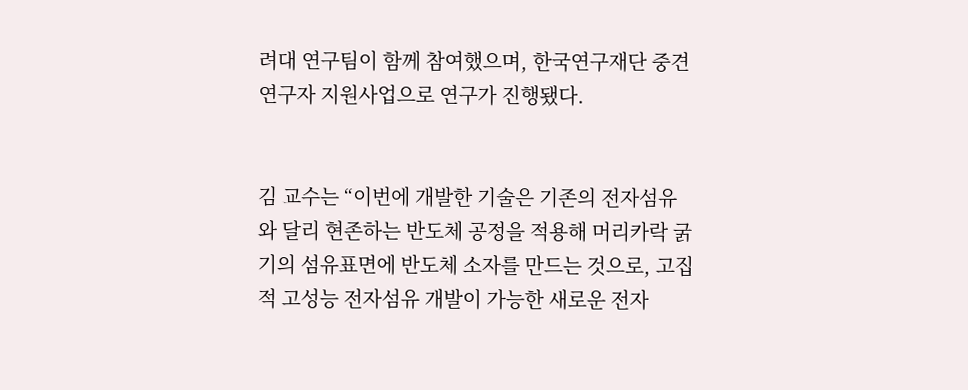려대 연구팀이 함께 참여했으며, 한국연구재단 중견연구자 지원사업으로 연구가 진행됐다.


김 교수는 “이번에 개발한 기술은 기존의 전자섬유와 달리 현존하는 반도체 공정을 적용해 머리카락 굵기의 섬유표면에 반도체 소자를 만드는 것으로, 고집적 고성능 전자섬유 개발이 가능한 새로운 전자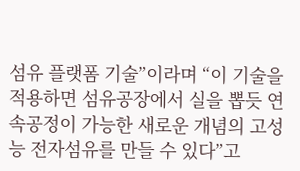섬유 플랫폼 기술”이라며 “이 기술을 적용하면 섬유공장에서 실을 뽑듯 연속공정이 가능한 새로운 개념의 고성능 전자섬유를 만들 수 있다”고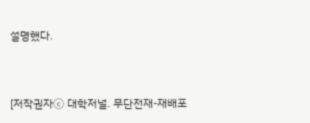설명했다.


[저작권자ⓒ 대학저널. 무단전재-재배포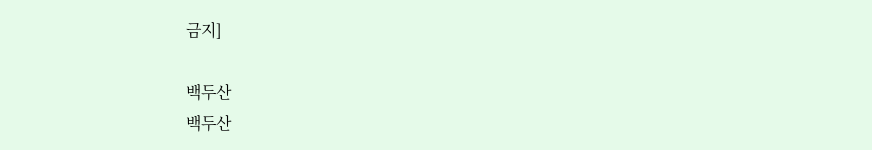금지]

백두산
백두산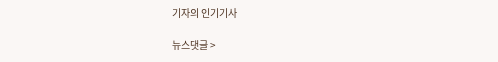기자의 인기기사

뉴스댓글 >